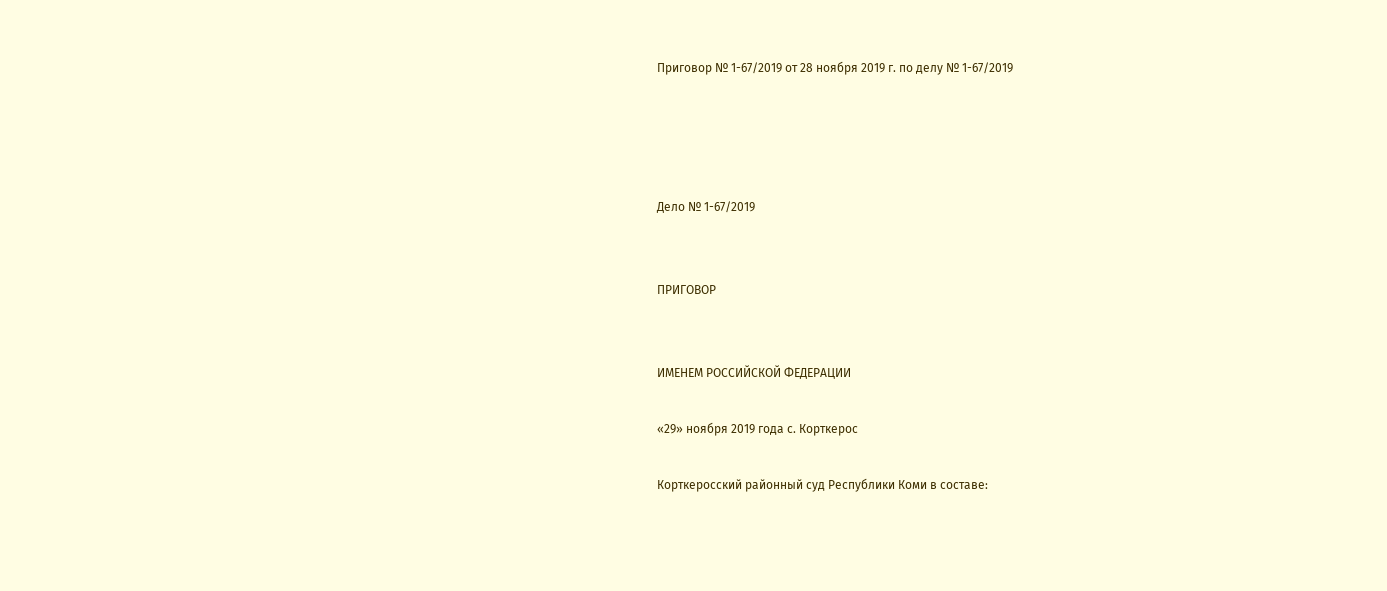Приговор № 1-67/2019 от 28 ноября 2019 г. по делу № 1-67/2019




Дело № 1-67/2019


ПРИГОВОР


ИМЕНЕМ РОССИЙСКОЙ ФЕДЕРАЦИИ

«29» ноября 2019 года с. Корткерос

Корткеросский районный суд Республики Коми в составе: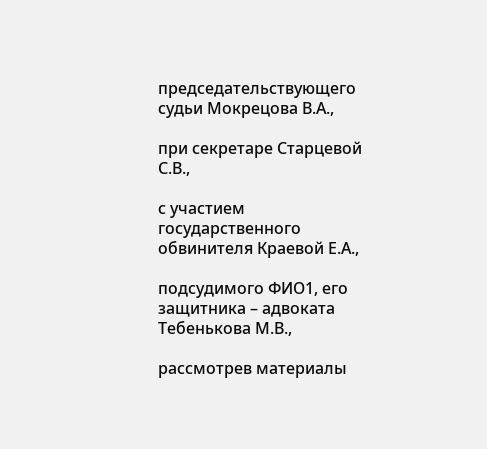председательствующего судьи Мокрецова В.А.,

при секретаре Старцевой С.В.,

с участием государственного обвинителя Краевой Е.А.,

подсудимого ФИО1, его защитника – адвоката Тебенькова М.В.,

рассмотрев материалы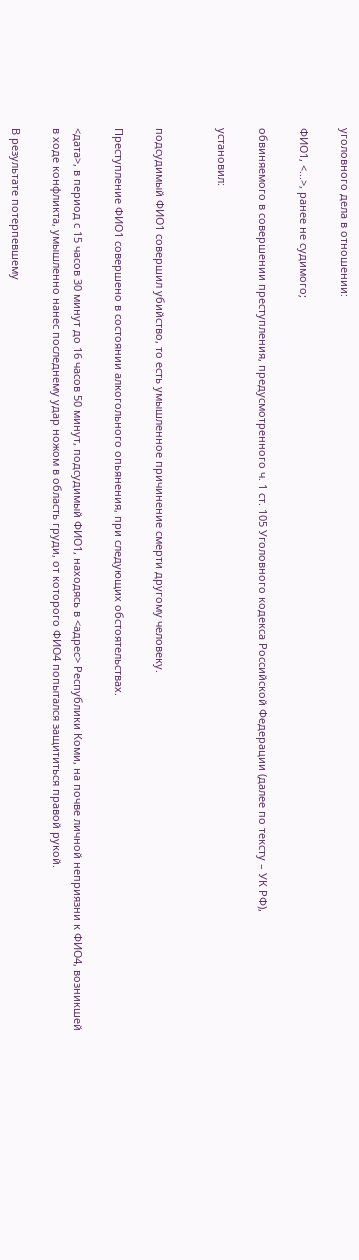уголовного дела в отношении:

ФИО1, <...>, ранее не судимого;

обвиняемого в совершении преступления, предусмотренного ч. 1 ст. 105 Уголовного кодекса Российской Федерации (далее по тексту – УК РФ),

установил:


подсудимый ФИО1 совершил убийство, то есть умышленное причинение смерти другому человеку.

Преступление ФИО1 совершено в состоянии алкогольного опьянения, при следующих обстоятельствах.

<дата>, в период с 15 часов 30 минут до 16 часов 50 минут, подсудимый ФИО1, находясь в <адрес> Республики Коми, на почве личной неприязни к ФИО4, возникшей в ходе конфликта, умышленно нанес последнему удар ножом в область груди, от которого ФИО4 попытался защититься правой рукой.

В результате потерпевшему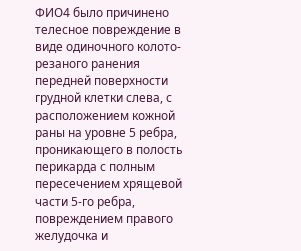ФИО4 было причинено телесное повреждение в виде одиночного колото-резаного ранения передней поверхности грудной клетки слева, с расположением кожной раны на уровне 5 ребра, проникающего в полость перикарда с полным пересечением хрящевой части 5-го ребра, повреждением правого желудочка и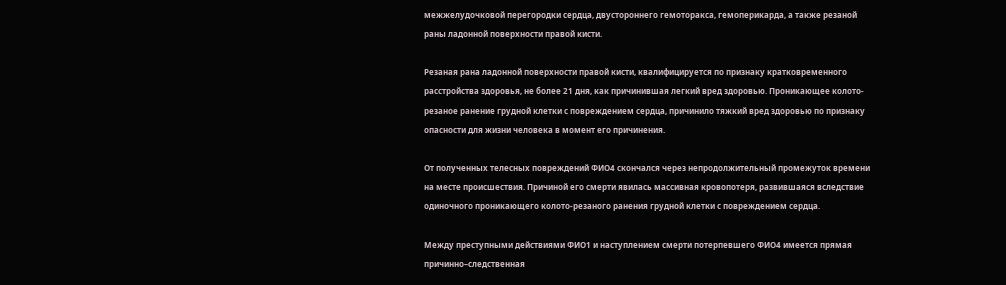межжелудочковой перегородки сердца, двустороннего гемоторакса, гемоперикарда, а также резаной раны ладонной поверхности правой кисти.

Резаная рана ладонной поверхности правой кисти, квалифицируется по признаку кратковременного расстройства здоровья, не более 21 дня, как причинившая легкий вред здоровью. Проникающее колото-резаное ранение грудной клетки с повреждением сердца, причинило тяжкий вред здоровью по признаку опасности для жизни человека в момент его причинения.

От полученных телесных повреждений ФИО4 скончался через непродолжительный промежуток времени на месте происшествия. Причиной его смерти явилась массивная кровопотеря, развившаяся вследствие одиночного проникающего колото-резаного ранения грудной клетки с повреждением сердца.

Между преступными действиями ФИО1 и наступлением смерти потерпевшего ФИО4 имеется прямая причинно–следственная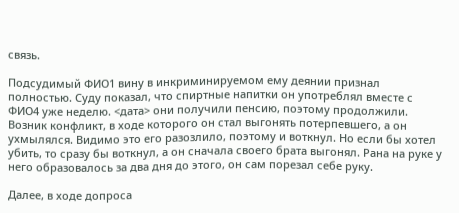связь.

Подсудимый ФИО1 вину в инкриминируемом ему деянии признал полностью. Суду показал, что спиртные напитки он употреблял вместе с ФИО4 уже неделю. <дата> они получили пенсию, поэтому продолжили. Возник конфликт, в ходе которого он стал выгонять потерпевшего, а он ухмылялся. Видимо это его разозлило, поэтому и воткнул. Но если бы хотел убить, то сразу бы воткнул, а он сначала своего брата выгонял. Рана на руке у него образовалось за два дня до этого, он сам порезал себе руку.

Далее, в ходе допроса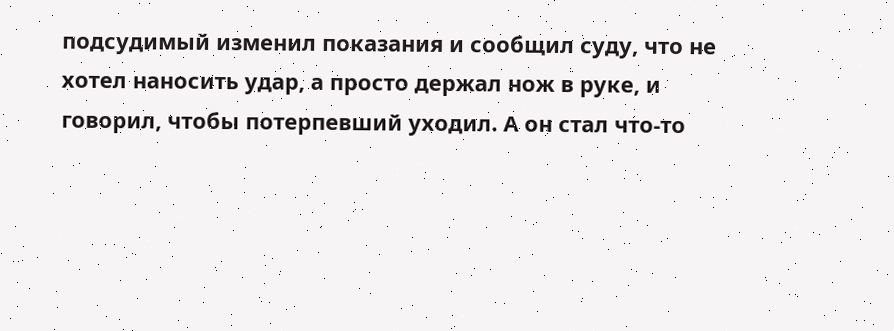подсудимый изменил показания и сообщил суду, что не хотел наносить удар, а просто держал нож в руке, и говорил, чтобы потерпевший уходил. А он стал что-то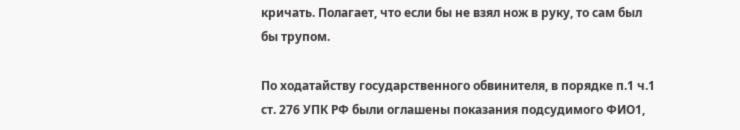кричать. Полагает, что если бы не взял нож в руку, то сам был бы трупом.

По ходатайству государственного обвинителя, в порядке п.1 ч.1 ст. 276 УПК РФ были оглашены показания подсудимого ФИО1,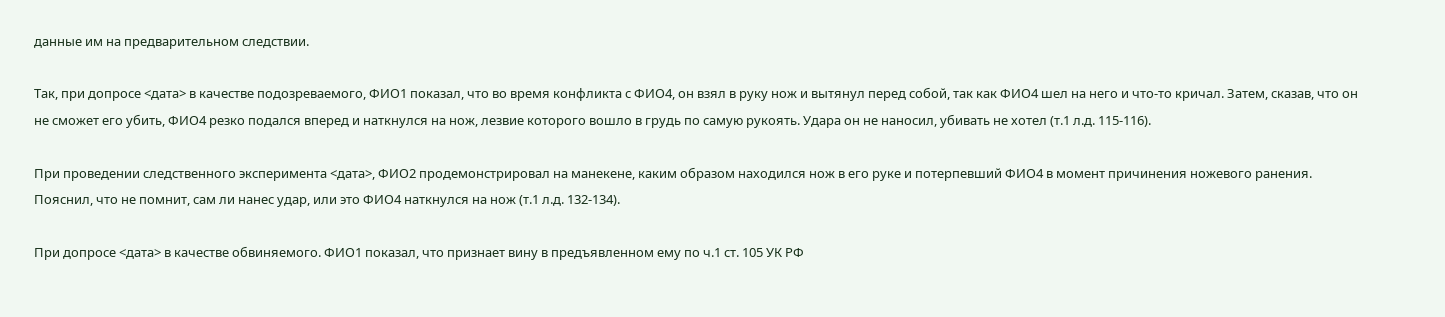данные им на предварительном следствии.

Так, при допросе <дата> в качестве подозреваемого, ФИО1 показал, что во время конфликта с ФИО4, он взял в руку нож и вытянул перед собой, так как ФИО4 шел на него и что-то кричал. Затем, сказав, что он не сможет его убить, ФИО4 резко подался вперед и наткнулся на нож, лезвие которого вошло в грудь по самую рукоять. Удара он не наносил, убивать не хотел (т.1 л.д. 115-116).

При проведении следственного эксперимента <дата>, ФИО2 продемонстрировал на манекене, каким образом находился нож в его руке и потерпевший ФИО4 в момент причинения ножевого ранения. Пояснил, что не помнит, сам ли нанес удар, или это ФИО4 наткнулся на нож (т.1 л.д. 132-134).

При допросе <дата> в качестве обвиняемого. ФИО1 показал, что признает вину в предъявленном ему по ч.1 ст. 105 УК РФ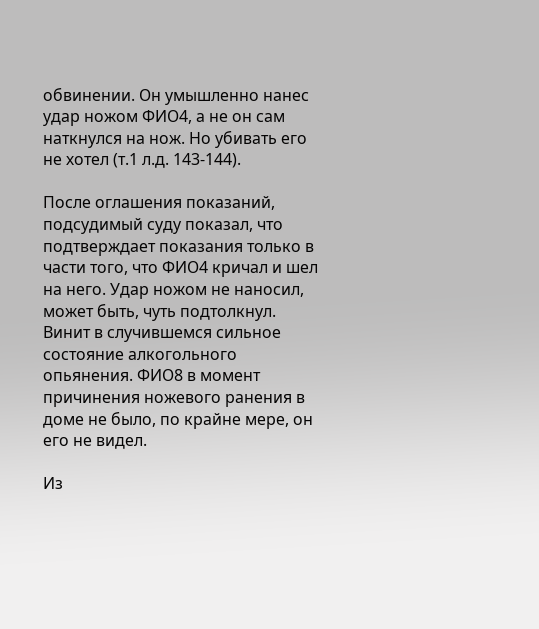обвинении. Он умышленно нанес удар ножом ФИО4, а не он сам наткнулся на нож. Но убивать его не хотел (т.1 л.д. 143-144).

После оглашения показаний, подсудимый суду показал, что подтверждает показания только в части того, что ФИО4 кричал и шел на него. Удар ножом не наносил, может быть, чуть подтолкнул. Винит в случившемся сильное состояние алкогольного опьянения. ФИО8 в момент причинения ножевого ранения в доме не было, по крайне мере, он его не видел.

Из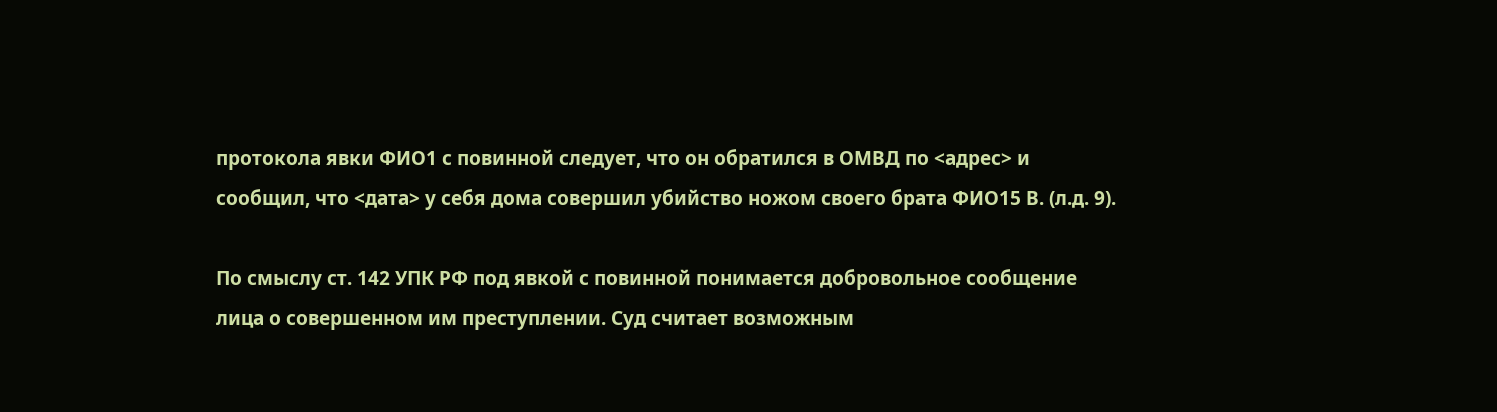протокола явки ФИО1 с повинной следует, что он обратился в ОМВД по <адрес> и сообщил, что <дата> у себя дома совершил убийство ножом своего брата ФИО15 В. (л.д. 9).

По смыслу ст. 142 УПК РФ под явкой с повинной понимается добровольное сообщение лица о совершенном им преступлении. Суд считает возможным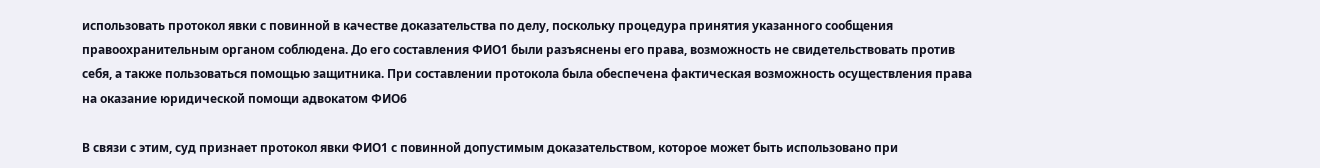использовать протокол явки с повинной в качестве доказательства по делу, поскольку процедура принятия указанного сообщения правоохранительным органом соблюдена. До его составления ФИО1 были разъяснены его права, возможность не свидетельствовать против себя, а также пользоваться помощью защитника. При составлении протокола была обеспечена фактическая возможность осуществления права на оказание юридической помощи адвокатом ФИО6

В связи с этим, суд признает протокол явки ФИО1 с повинной допустимым доказательством, которое может быть использовано при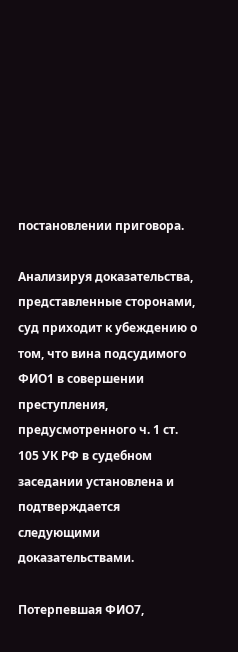постановлении приговора.

Анализируя доказательства, представленные сторонами, суд приходит к убеждению о том, что вина подсудимого ФИО1 в совершении преступления, предусмотренного ч. 1 ст. 105 УК РФ в судебном заседании установлена и подтверждается следующими доказательствами.

Потерпевшая ФИО7,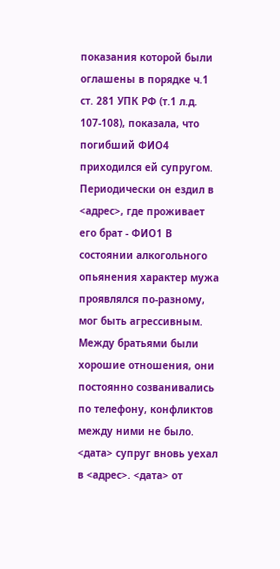показания которой были оглашены в порядке ч.1 ст. 281 УПК РФ (т.1 л.д. 107-108), показала, что погибший ФИО4 приходился ей супругом. Периодически он ездил в <адрес>, где проживает его брат - ФИО1 В состоянии алкогольного опьянения характер мужа проявлялся по-разному, мог быть агрессивным. Между братьями были хорошие отношения, они постоянно созванивались по телефону, конфликтов между ними не было. <дата> супруг вновь уехал в <адрес>. <дата> от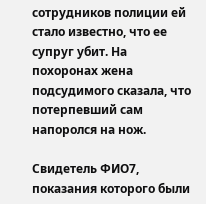сотрудников полиции ей стало известно, что ее супруг убит. На похоронах жена подсудимого сказала, что потерпевший сам напоролся на нож.

Свидетель ФИО7, показания которого были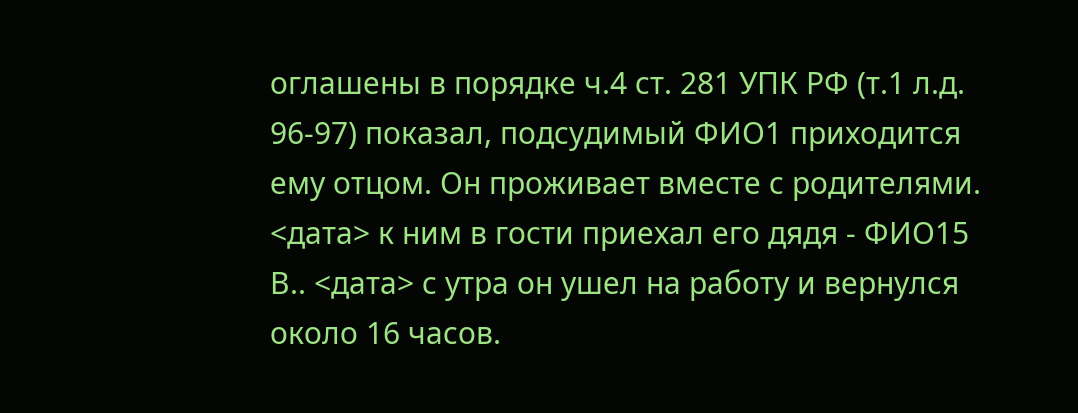оглашены в порядке ч.4 ст. 281 УПК РФ (т.1 л.д. 96-97) показал, подсудимый ФИО1 приходится ему отцом. Он проживает вместе с родителями. <дата> к ним в гости приехал его дядя - ФИО15 В.. <дата> с утра он ушел на работу и вернулся около 16 часов.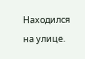Находился на улице.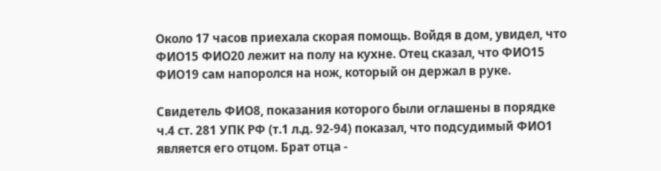Около 17 часов приехала скорая помощь. Войдя в дом, увидел, что ФИО15 ФИО20 лежит на полу на кухне. Отец сказал, что ФИО15 ФИО19 сам напоролся на нож, который он держал в руке.

Свидетель ФИО8, показания которого были оглашены в порядке ч.4 ст. 281 УПК РФ (т.1 л.д. 92-94) показал, что подсудимый ФИО1 является его отцом. Брат отца -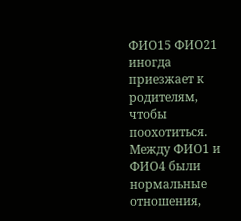ФИО15 ФИО21 иногда приезжает к родителям, чтобы поохотиться. Между ФИО1 и ФИО4 были нормальные отношения,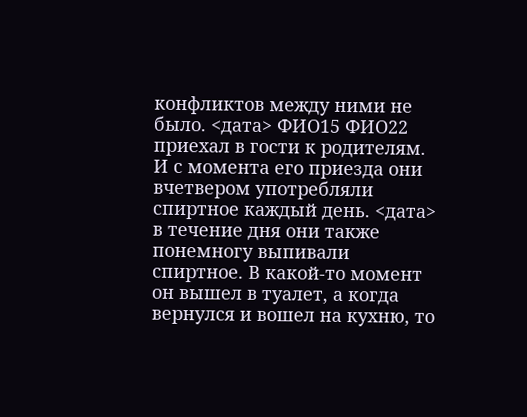конфликтов между ними не было. <дата> ФИО15 ФИО22 приехал в гости к родителям. И с момента его приезда они вчетвером употребляли спиртное каждый день. <дата> в течение дня они также понемногу выпивали спиртное. В какой-то момент он вышел в туалет, а когда вернулся и вошел на кухню, то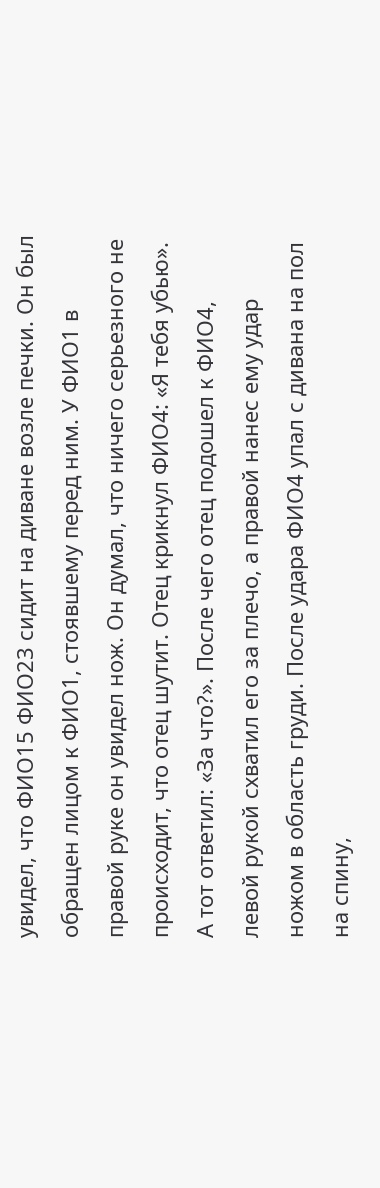увидел, что ФИО15 ФИО23 сидит на диване возле печки. Он был обращен лицом к ФИО1, стоявшему перед ним. У ФИО1 в правой руке он увидел нож. Он думал, что ничего серьезного не происходит, что отец шутит. Отец крикнул ФИО4: «Я тебя убью». А тот ответил: «За что?». После чего отец подошел к ФИО4, левой рукой схватил его за плечо, а правой нанес ему удар ножом в область груди. После удара ФИО4 упал с дивана на пол на спину,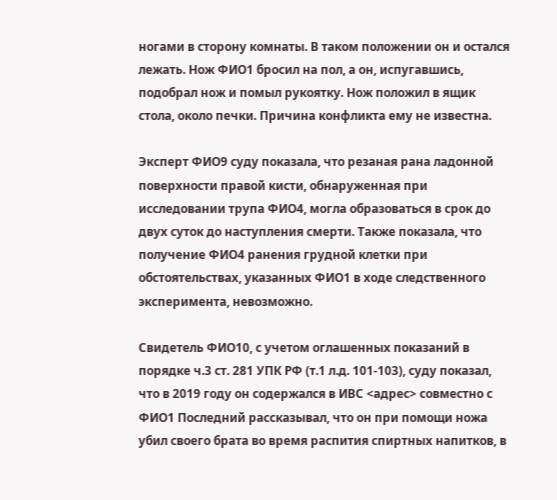ногами в сторону комнаты. В таком положении он и остался лежать. Нож ФИО1 бросил на пол, а он, испугавшись, подобрал нож и помыл рукоятку. Нож положил в ящик стола, около печки. Причина конфликта ему не известна.

Эксперт ФИО9 суду показала, что резаная рана ладонной поверхности правой кисти, обнаруженная при исследовании трупа ФИО4, могла образоваться в срок до двух суток до наступления смерти. Также показала, что получение ФИО4 ранения грудной клетки при обстоятельствах, указанных ФИО1 в ходе следственного эксперимента, невозможно.

Свидетель ФИО10, с учетом оглашенных показаний в порядке ч.3 ст. 281 УПК РФ (т.1 л.д. 101-103), суду показал, что в 2019 году он содержался в ИВС <адрес> совместно с ФИО1 Последний рассказывал, что он при помощи ножа убил своего брата во время распития спиртных напитков, в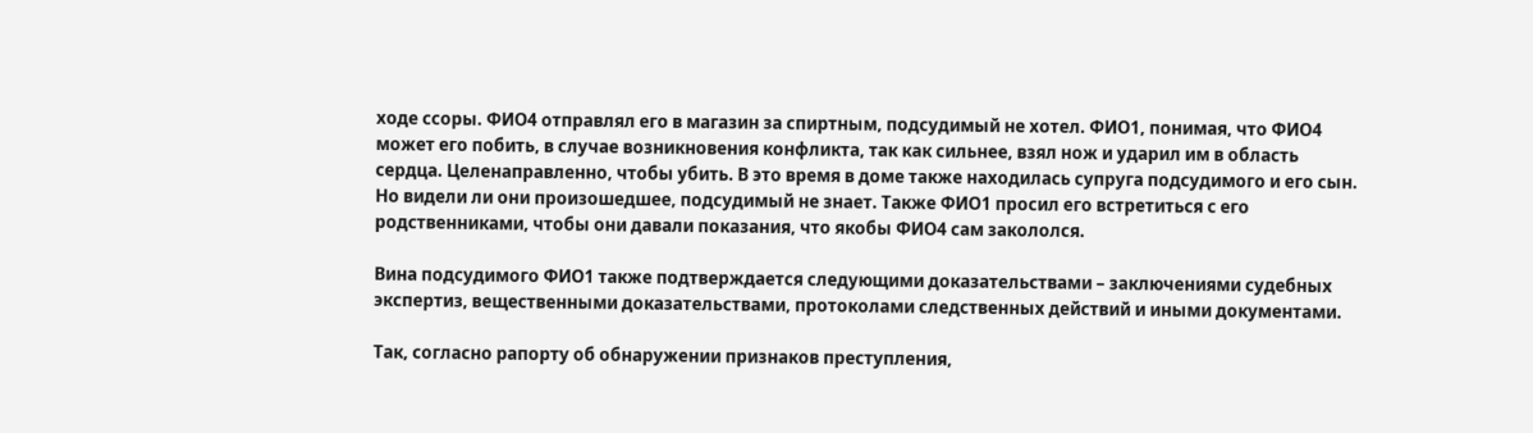ходе ссоры. ФИО4 отправлял его в магазин за спиртным, подсудимый не хотел. ФИО1, понимая, что ФИО4 может его побить, в случае возникновения конфликта, так как сильнее, взял нож и ударил им в область сердца. Целенаправленно, чтобы убить. В это время в доме также находилась супруга подсудимого и его сын. Но видели ли они произошедшее, подсудимый не знает. Также ФИО1 просил его встретиться с его родственниками, чтобы они давали показания, что якобы ФИО4 сам закололся.

Вина подсудимого ФИО1 также подтверждается следующими доказательствами – заключениями судебных экспертиз, вещественными доказательствами, протоколами следственных действий и иными документами.

Так, согласно рапорту об обнаружении признаков преступления,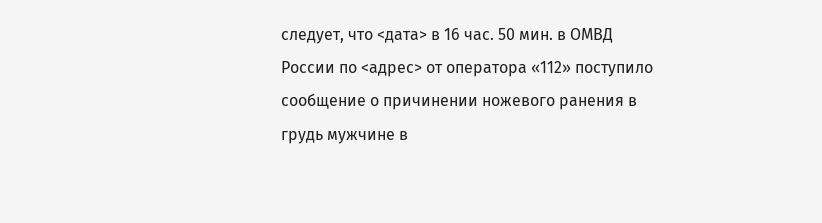следует, что <дата> в 16 час. 50 мин. в ОМВД России по <адрес> от оператора «112» поступило сообщение о причинении ножевого ранения в грудь мужчине в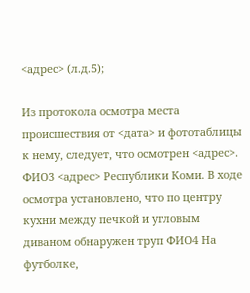<адрес> (л.д.5);

Из протокола осмотра места происшествия от <дата> и фототаблицы к нему, следует, что осмотрен <адрес>. ФИО3 <адрес> Республики Коми. В ходе осмотра установлено, что по центру кухни между печкой и угловым диваном обнаружен труп ФИО4 На футболке,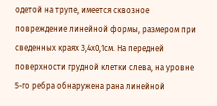одетой на трупе, имеется сквозное повреждение линейной формы, размером при сведенных краях 3,4х0,1см. На передней поверхности грудной клетки слева, на уровне 5-го ребра обнаружена рана линейной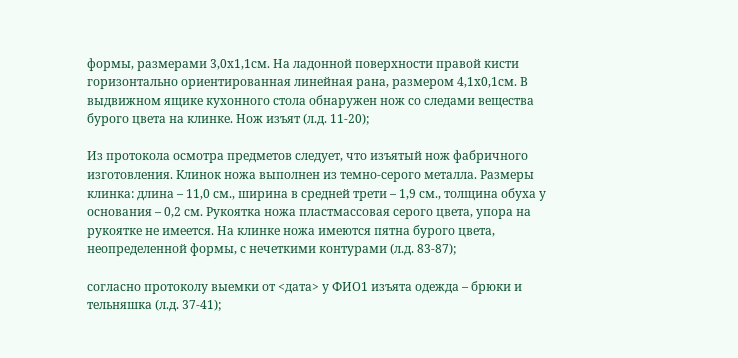формы, размерами 3,0х1,1см. На ладонной поверхности правой кисти горизонтально ориентированная линейная рана, размером 4,1х0,1см. В выдвижном ящике кухонного стола обнаружен нож со следами вещества бурого цвета на клинке. Нож изъят (л.д. 11-20);

Из протокола осмотра предметов следует, что изъятый нож фабричного изготовления. Клинок ножа выполнен из темно-серого металла. Размеры клинка: длина – 11,0 см., ширина в средней трети – 1,9 см., толщина обуха у основания – 0,2 см. Рукоятка ножа пластмассовая серого цвета, упора на рукоятке не имеется. На клинке ножа имеются пятна бурого цвета, неопределенной формы, с нечеткими контурами (л.д. 83-87);

согласно протоколу выемки от <дата> у ФИО1 изъята одежда – брюки и тельняшка (л.д. 37-41);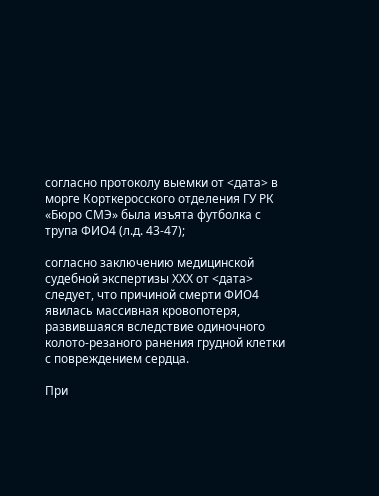согласно протоколу выемки от <дата> в морге Корткеросского отделения ГУ РК «Бюро СМЭ» была изъята футболка с трупа ФИО4 (л.д. 43-47);

согласно заключению медицинской судебной экспертизы ХХХ от <дата> следует, что причиной смерти ФИО4 явилась массивная кровопотеря, развившаяся вследствие одиночного колото-резаного ранения грудной клетки с повреждением сердца.

При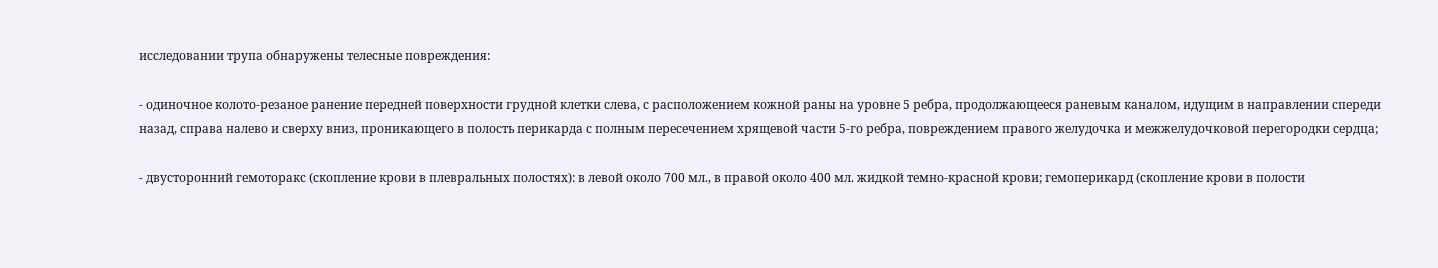исследовании трупа обнаружены телесные повреждения:

- одиночное колото-резаное ранение передней поверхности грудной клетки слева, с расположением кожной раны на уровне 5 ребра, продолжающееся раневым каналом, идущим в направлении спереди назад, справа налево и сверху вниз, проникающего в полость перикарда с полным пересечением хрящевой части 5-го ребра, повреждением правого желудочка и межжелудочковой перегородки сердца;

- двусторонний гемоторакс (скопление крови в плевральных полостях): в левой около 700 мл., в правой около 400 мл. жидкой темно-красной крови; гемоперикард (скопление крови в полости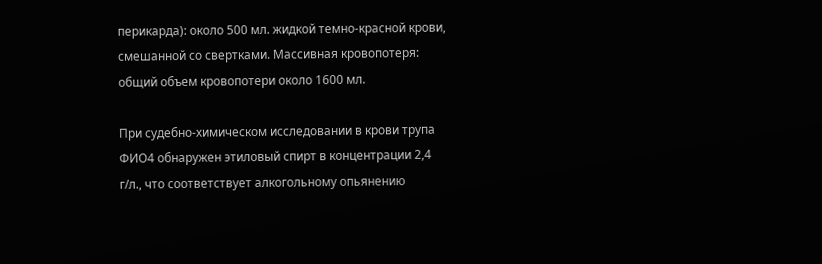перикарда): около 500 мл. жидкой темно-красной крови, смешанной со свертками. Массивная кровопотеря: общий объем кровопотери около 1600 мл.

При судебно-химическом исследовании в крови трупа ФИО4 обнаружен этиловый спирт в концентрации 2,4 г/л., что соответствует алкогольному опьянению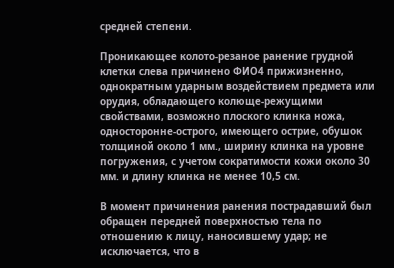средней степени.

Проникающее колото-резаное ранение грудной клетки слева причинено ФИО4 прижизненно, однократным ударным воздействием предмета или орудия, обладающего колюще-режущими свойствами, возможно плоского клинка ножа, односторонне-острого, имеющего острие, обушок толщиной около 1 мм., ширину клинка на уровне погружения, с учетом сократимости кожи около 30 мм. и длину клинка не менее 10,5 см.

В момент причинения ранения пострадавший был обращен передней поверхностью тела по отношению к лицу, наносившему удар; не исключается, что в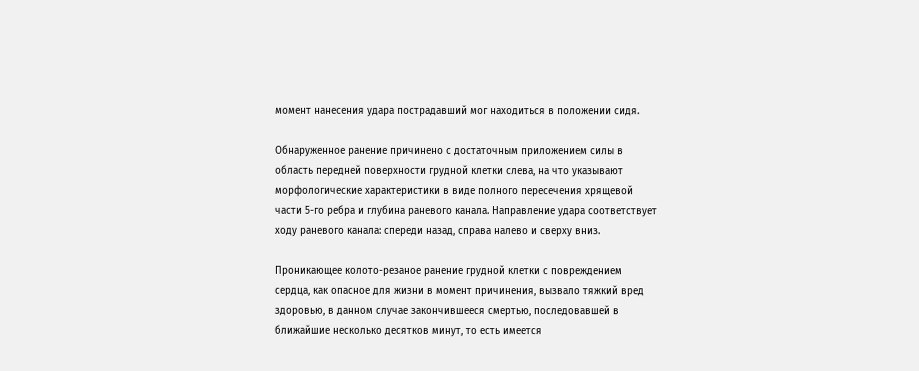момент нанесения удара пострадавший мог находиться в положении сидя.

Обнаруженное ранение причинено с достаточным приложением силы в область передней поверхности грудной клетки слева, на что указывают морфологические характеристики в виде полного пересечения хрящевой части 5-го ребра и глубина раневого канала. Направление удара соответствует ходу раневого канала: спереди назад, справа налево и сверху вниз.

Проникающее колото-резаное ранение грудной клетки с повреждением сердца, как опасное для жизни в момент причинения, вызвало тяжкий вред здоровью, в данном случае закончившееся смертью, последовавшей в ближайшие несколько десятков минут, то есть имеется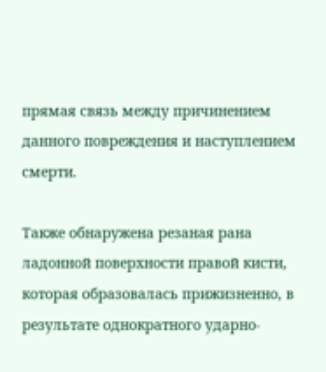прямая связь между причинением данного повреждения и наступлением смерти.

Также обнаружена резаная рана ладонной поверхности правой кисти, которая образовалась прижизненно, в результате однократного ударно-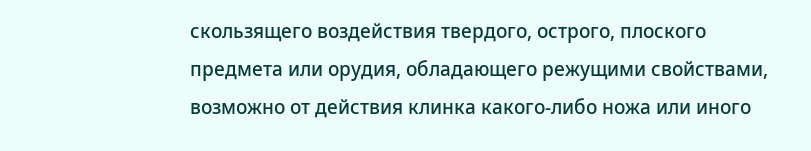скользящего воздействия твердого, острого, плоского предмета или орудия, обладающего режущими свойствами, возможно от действия клинка какого-либо ножа или иного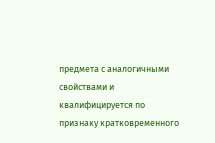предмета с аналогичными свойствами и квалифицируется по признаку кратковременного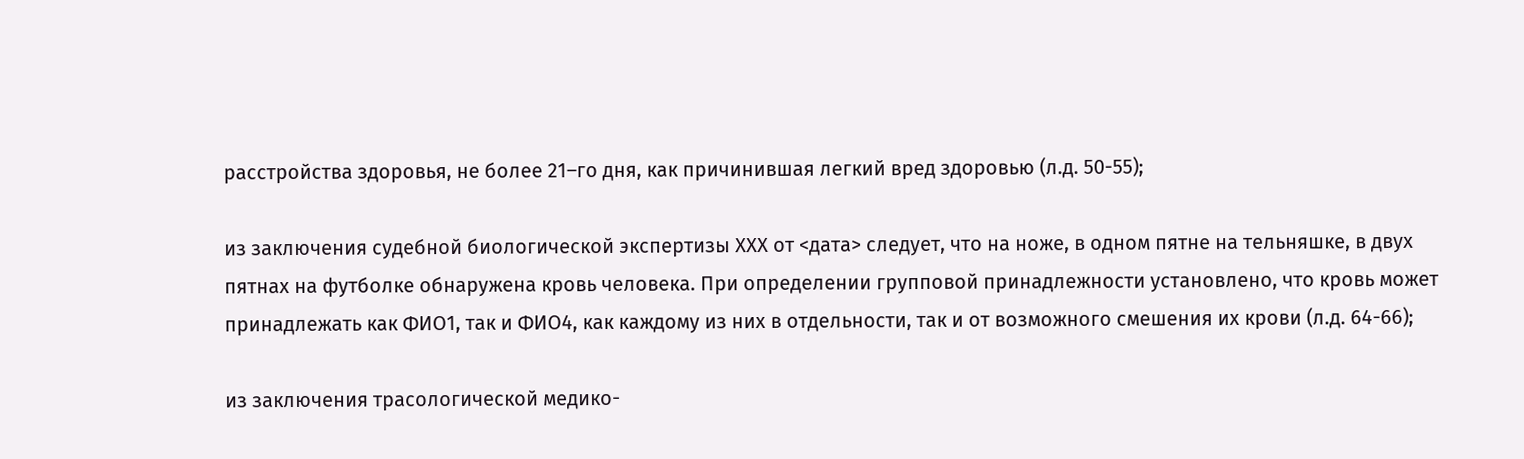расстройства здоровья, не более 21–го дня, как причинившая легкий вред здоровью (л.д. 50-55);

из заключения судебной биологической экспертизы ХХХ от <дата> следует, что на ноже, в одном пятне на тельняшке, в двух пятнах на футболке обнаружена кровь человека. При определении групповой принадлежности установлено, что кровь может принадлежать как ФИО1, так и ФИО4, как каждому из них в отдельности, так и от возможного смешения их крови (л.д. 64-66);

из заключения трасологической медико-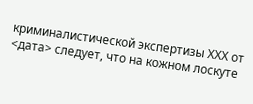криминалистической экспертизы ХХХ от <дата> следует, что на кожном лоскуте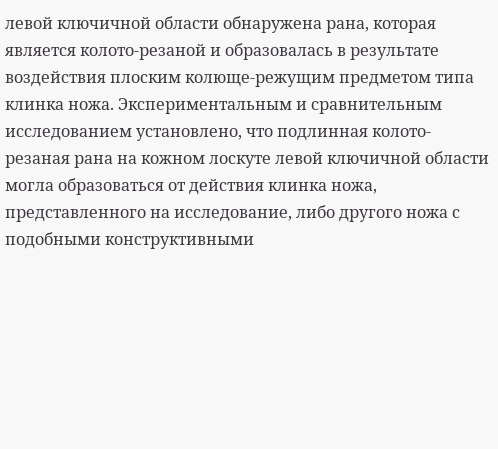левой ключичной области обнаружена рана, которая является колото-резаной и образовалась в результате воздействия плоским колюще-режущим предметом типа клинка ножа. Экспериментальным и сравнительным исследованием установлено, что подлинная колото-резаная рана на кожном лоскуте левой ключичной области могла образоваться от действия клинка ножа, представленного на исследование, либо другого ножа с подобными конструктивными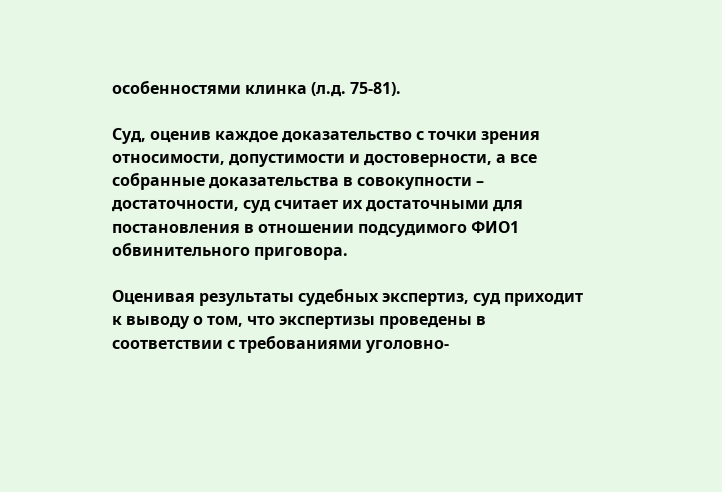особенностями клинка (л.д. 75-81).

Суд, оценив каждое доказательство с точки зрения относимости, допустимости и достоверности, а все собранные доказательства в совокупности – достаточности, суд считает их достаточными для постановления в отношении подсудимого ФИО1 обвинительного приговора.

Оценивая результаты судебных экспертиз, суд приходит к выводу о том, что экспертизы проведены в соответствии с требованиями уголовно-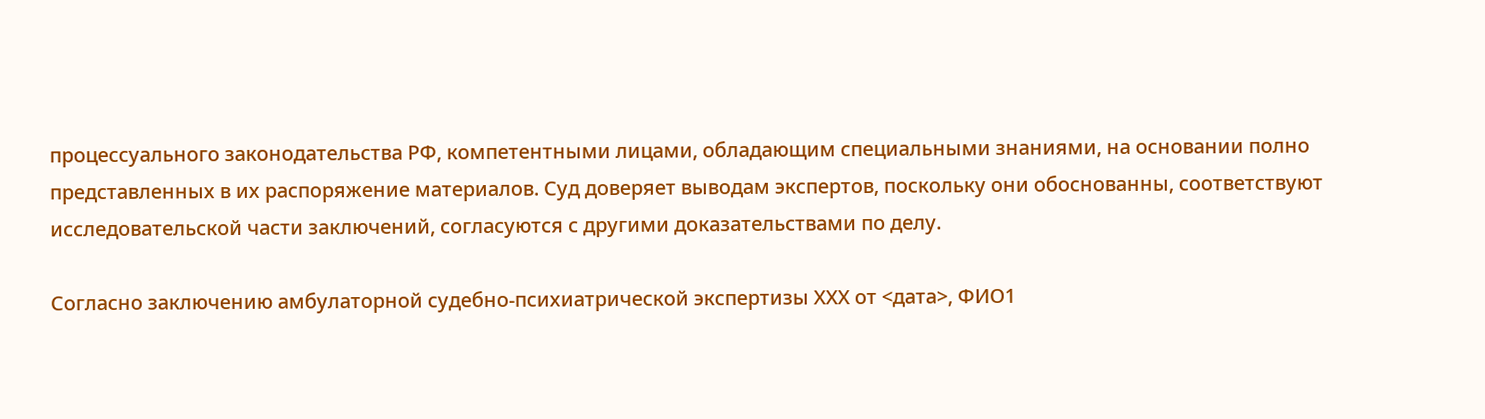процессуального законодательства РФ, компетентными лицами, обладающим специальными знаниями, на основании полно представленных в их распоряжение материалов. Суд доверяет выводам экспертов, поскольку они обоснованны, соответствуют исследовательской части заключений, согласуются с другими доказательствами по делу.

Согласно заключению амбулаторной судебно-психиатрической экспертизы ХХХ от <дата>, ФИО1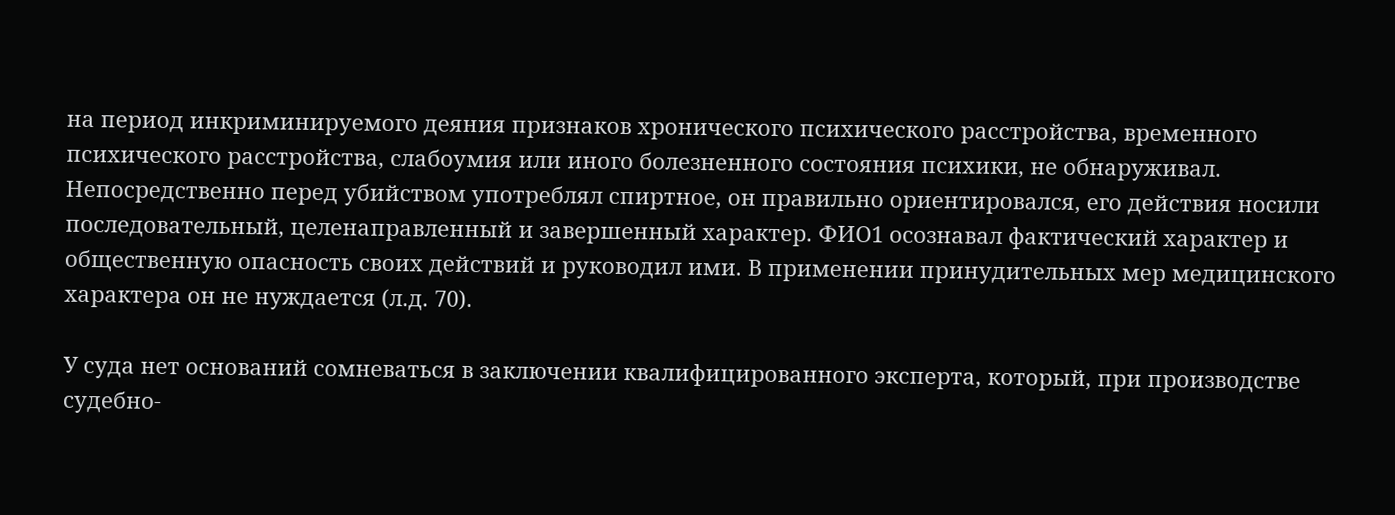на период инкриминируемого деяния признаков хронического психического расстройства, временного психического расстройства, слабоумия или иного болезненного состояния психики, не обнаруживал. Непосредственно перед убийством употреблял спиртное, он правильно ориентировался, его действия носили последовательный, целенаправленный и завершенный характер. ФИО1 осознавал фактический характер и общественную опасность своих действий и руководил ими. В применении принудительных мер медицинского характера он не нуждается (л.д. 70).

У суда нет оснований сомневаться в заключении квалифицированного эксперта, который, при производстве судебно-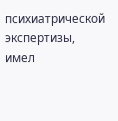психиатрической экспертизы, имел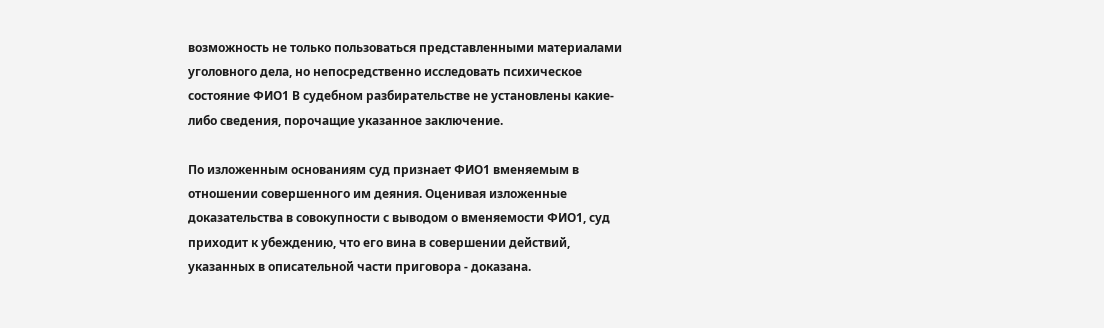возможность не только пользоваться представленными материалами уголовного дела, но непосредственно исследовать психическое состояние ФИО1 В судебном разбирательстве не установлены какие-либо сведения, порочащие указанное заключение.

По изложенным основаниям суд признает ФИО1 вменяемым в отношении совершенного им деяния. Оценивая изложенные доказательства в совокупности с выводом о вменяемости ФИО1, суд приходит к убеждению, что его вина в совершении действий, указанных в описательной части приговора - доказана.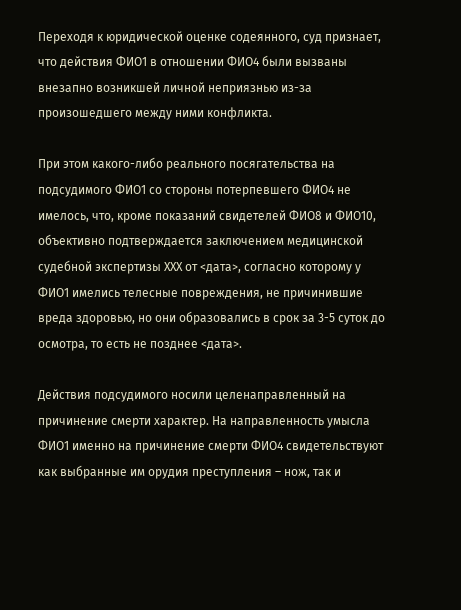Переходя к юридической оценке содеянного, суд признает, что действия ФИО1 в отношении ФИО4 были вызваны внезапно возникшей личной неприязнью из-за произошедшего между ними конфликта.

При этом какого-либо реального посягательства на подсудимого ФИО1 со стороны потерпевшего ФИО4 не имелось, что, кроме показаний свидетелей ФИО8 и ФИО10, объективно подтверждается заключением медицинской судебной экспертизы ХХХ от <дата>, согласно которому у ФИО1 имелись телесные повреждения, не причинившие вреда здоровью, но они образовались в срок за 3-5 суток до осмотра, то есть не позднее <дата>.

Действия подсудимого носили целенаправленный на причинение смерти характер. На направленность умысла ФИО1 именно на причинение смерти ФИО4 свидетельствуют как выбранные им орудия преступления – нож, так и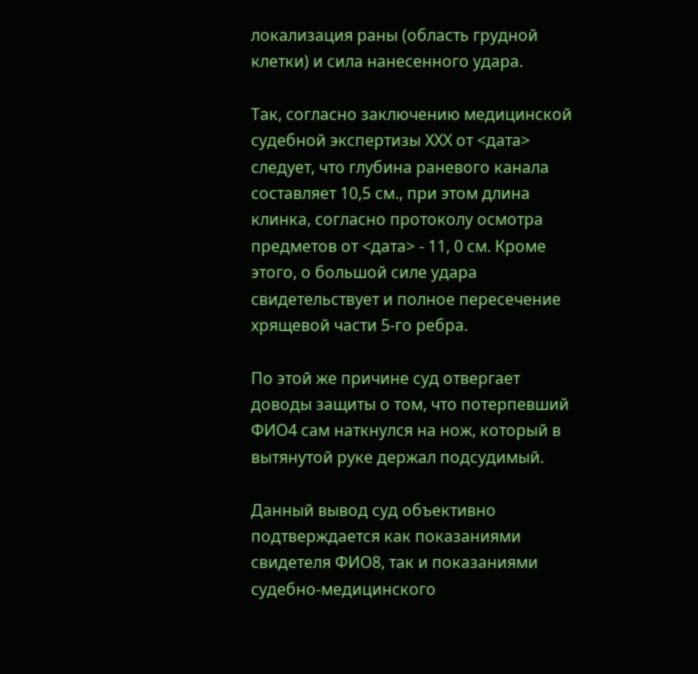локализация раны (область грудной клетки) и сила нанесенного удара.

Так, согласно заключению медицинской судебной экспертизы ХХХ от <дата> следует, что глубина раневого канала составляет 10,5 см., при этом длина клинка, согласно протоколу осмотра предметов от <дата> - 11, 0 см. Кроме этого, о большой силе удара свидетельствует и полное пересечение хрящевой части 5-го ребра.

По этой же причине суд отвергает доводы защиты о том, что потерпевший ФИО4 сам наткнулся на нож, который в вытянутой руке держал подсудимый.

Данный вывод суд объективно подтверждается как показаниями свидетеля ФИО8, так и показаниями судебно-медицинского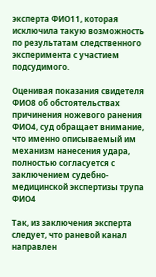эксперта ФИО11, которая исключила такую возможность по результатам следственного эксперимента с участием подсудимого.

Оценивая показания свидетеля ФИО8 об обстоятельствах причинения ножевого ранения ФИО4, суд обращает внимание, что именно описываемый им механизм нанесения удара, полностью согласуется с заключением судебно-медицинской экспертизы трупа ФИО4

Так, из заключения эксперта следует, что раневой канал направлен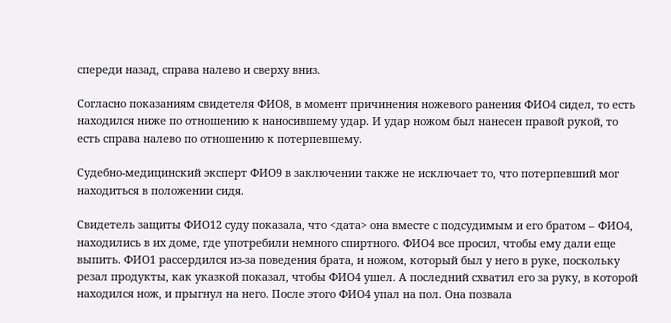спереди назад, справа налево и сверху вниз.

Согласно показаниям свидетеля ФИО8, в момент причинения ножевого ранения ФИО4 сидел, то есть находился ниже по отношению к наносившему удар. И удар ножом был нанесен правой рукой, то есть справа налево по отношению к потерпевшему.

Судебно-медицинский эксперт ФИО9 в заключении также не исключает то, что потерпевший мог находиться в положении сидя.

Свидетель защиты ФИО12 суду показала, что <дата> она вместе с подсудимым и его братом – ФИО4, находились в их доме, где употребили немного спиртного. ФИО4 все просил, чтобы ему дали еще выпить. ФИО1 рассердился из-за поведения брата, и ножом, который был у него в руке, поскольку резал продукты, как указкой показал, чтобы ФИО4 ушел. А последний схватил его за руку, в которой находился нож, и прыгнул на него. После этого ФИО4 упал на пол. Она позвала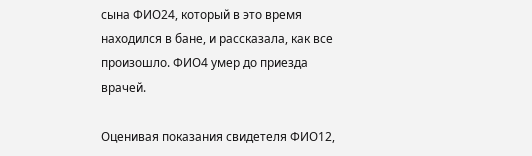сына ФИО24, который в это время находился в бане, и рассказала, как все произошло. ФИО4 умер до приезда врачей.

Оценивая показания свидетеля ФИО12,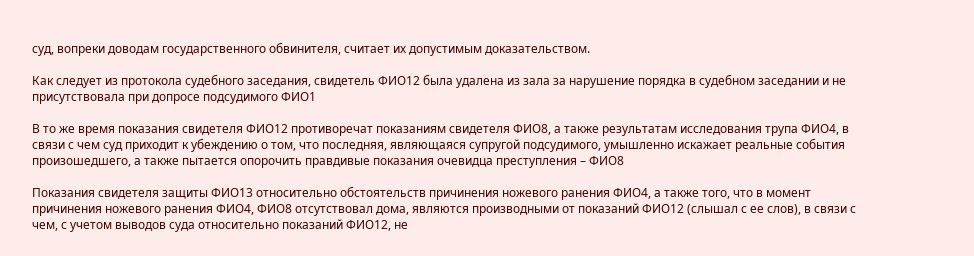суд, вопреки доводам государственного обвинителя, считает их допустимым доказательством.

Как следует из протокола судебного заседания, свидетель ФИО12 была удалена из зала за нарушение порядка в судебном заседании и не присутствовала при допросе подсудимого ФИО1

В то же время показания свидетеля ФИО12 противоречат показаниям свидетеля ФИО8, а также результатам исследования трупа ФИО4, в связи с чем суд приходит к убеждению о том, что последняя, являющаяся супругой подсудимого, умышленно искажает реальные события произошедшего, а также пытается опорочить правдивые показания очевидца преступления – ФИО8

Показания свидетеля защиты ФИО13 относительно обстоятельств причинения ножевого ранения ФИО4, а также того, что в момент причинения ножевого ранения ФИО4, ФИО8 отсутствовал дома, являются производными от показаний ФИО12 (слышал с ее слов), в связи с чем, с учетом выводов суда относительно показаний ФИО12, не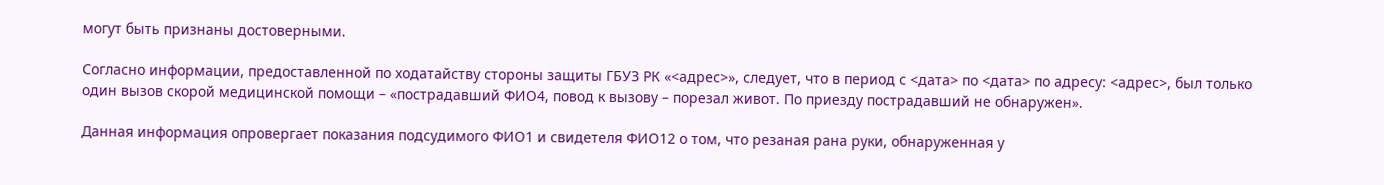могут быть признаны достоверными.

Согласно информации, предоставленной по ходатайству стороны защиты ГБУЗ РК «<адрес>», следует, что в период с <дата> по <дата> по адресу: <адрес>, был только один вызов скорой медицинской помощи – «пострадавший ФИО4, повод к вызову – порезал живот. По приезду пострадавший не обнаружен».

Данная информация опровергает показания подсудимого ФИО1 и свидетеля ФИО12 о том, что резаная рана руки, обнаруженная у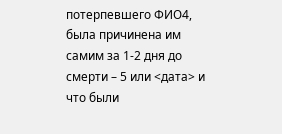потерпевшего ФИО4, была причинена им самим за 1-2 дня до смерти – 5 или <дата> и что были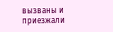вызваны и приезжали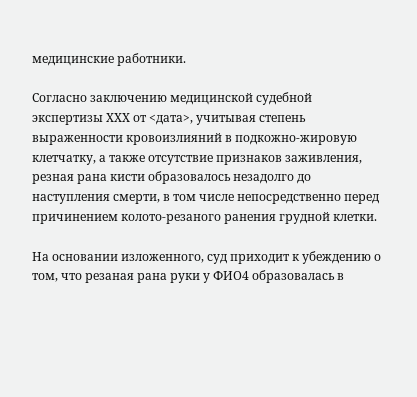медицинские работники.

Согласно заключению медицинской судебной экспертизы ХХХ от <дата>, учитывая степень выраженности кровоизлияний в подкожно-жировую клетчатку, а также отсутствие признаков заживления, резная рана кисти образовалось незадолго до наступления смерти, в том числе непосредственно перед причинением колото-резаного ранения грудной клетки.

На основании изложенного, суд приходит к убеждению о том, что резаная рана руки у ФИО4 образовалась в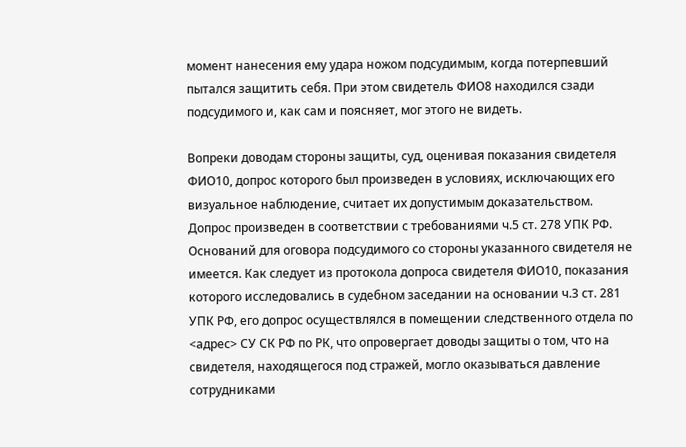момент нанесения ему удара ножом подсудимым, когда потерпевший пытался защитить себя. При этом свидетель ФИО8 находился сзади подсудимого и, как сам и поясняет, мог этого не видеть.

Вопреки доводам стороны защиты, суд, оценивая показания свидетеля ФИО10, допрос которого был произведен в условиях, исключающих его визуальное наблюдение, считает их допустимым доказательством. Допрос произведен в соответствии с требованиями ч.5 ст. 278 УПК РФ. Оснований для оговора подсудимого со стороны указанного свидетеля не имеется. Как следует из протокола допроса свидетеля ФИО10, показания которого исследовались в судебном заседании на основании ч.3 ст. 281 УПК РФ, его допрос осуществлялся в помещении следственного отдела по <адрес> СУ СК РФ по РК, что опровергает доводы защиты о том, что на свидетеля, находящегося под стражей, могло оказываться давление сотрудниками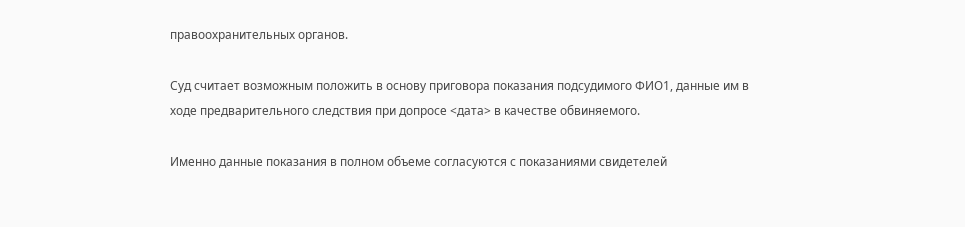правоохранительных органов.

Суд считает возможным положить в основу приговора показания подсудимого ФИО1, данные им в ходе предварительного следствия при допросе <дата> в качестве обвиняемого.

Именно данные показания в полном объеме согласуются с показаниями свидетелей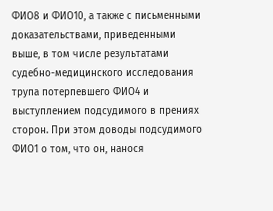ФИО8 и ФИО10, а также с письменными доказательствами, приведенными выше, в том числе результатами судебно-медицинского исследования трупа потерпевшего ФИО4 и выступлением подсудимого в прениях сторон. При этом доводы подсудимого ФИО1 о том, что он, нанося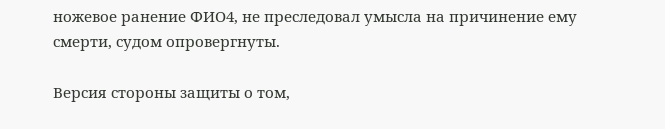ножевое ранение ФИО4, не преследовал умысла на причинение ему смерти, судом опровергнуты.

Версия стороны защиты о том,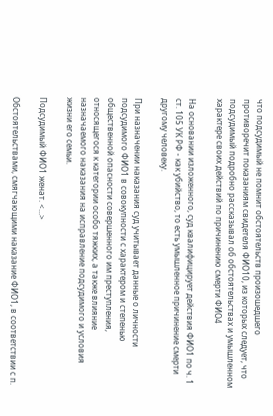что подсудимый не помнит обстоятельств произошедшего противоречит показаниям свидетеля ФИО10, из которых следует, что подсудимый подробно рассказывал об обстоятельствах и умышленном характере своих действий по причинению смерти ФИО4

На основании изложенного, суд квалифицирует действия ФИО1 по ч. 1 ст. 105 УК РФ - как убийство, то есть умышленное причинение смерти другому человеку.

При назначении наказания суд учитывает данные о личности подсудимого ФИО1 в совокупности с характером и степенью общественной опасности совершенного им преступления, относящегося к категории особо тяжких, а также влияние назначаемого наказания на исправление подсудимого и условия жизни его семьи.

Подсудимый ФИО1 женат. <...>

Обстоятельствами, смягчающими наказание ФИО1, в соответствии с п.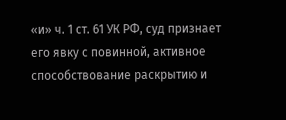«и» ч. 1 ст. 61 УК РФ, суд признает его явку с повинной, активное способствование раскрытию и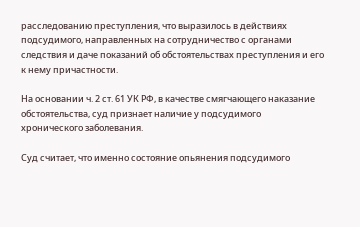расследованию преступления, что выразилось в действиях подсудимого, направленных на сотрудничество с органами следствия и даче показаний об обстоятельствах преступления и его к нему причастности.

На основании ч. 2 ст. 61 УК РФ, в качестве смягчающего наказание обстоятельства, суд признает наличие у подсудимого хронического заболевания.

Суд считает, что именно состояние опьянения подсудимого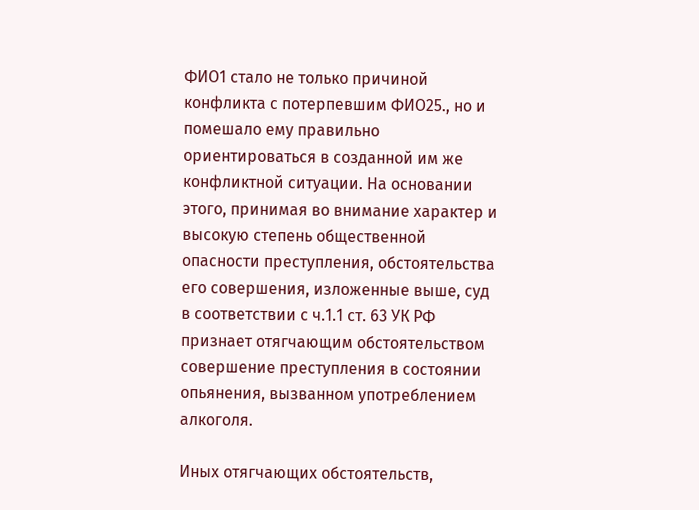ФИО1 стало не только причиной конфликта с потерпевшим ФИО25., но и помешало ему правильно ориентироваться в созданной им же конфликтной ситуации. На основании этого, принимая во внимание характер и высокую степень общественной опасности преступления, обстоятельства его совершения, изложенные выше, суд в соответствии с ч.1.1 ст. 63 УК РФ признает отягчающим обстоятельством совершение преступления в состоянии опьянения, вызванном употреблением алкоголя.

Иных отягчающих обстоятельств,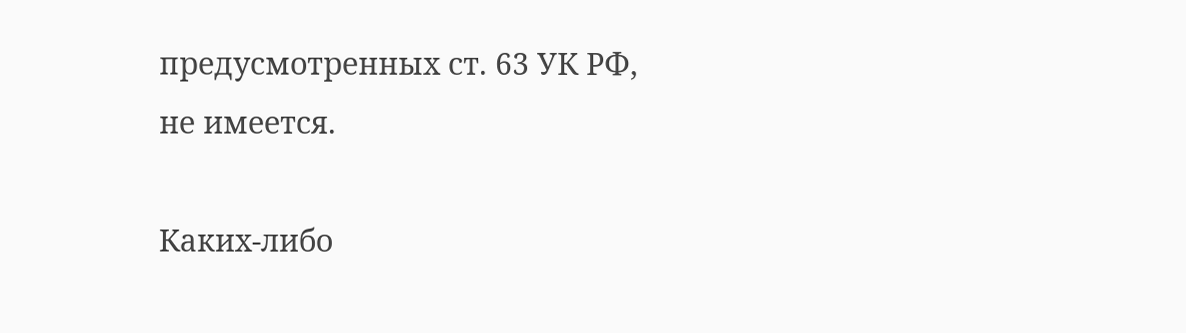предусмотренных ст. 63 УК РФ, не имеется.

Каких-либо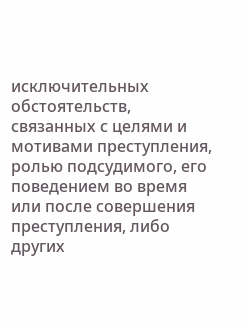исключительных обстоятельств, связанных с целями и мотивами преступления, ролью подсудимого, его поведением во время или после совершения преступления, либо других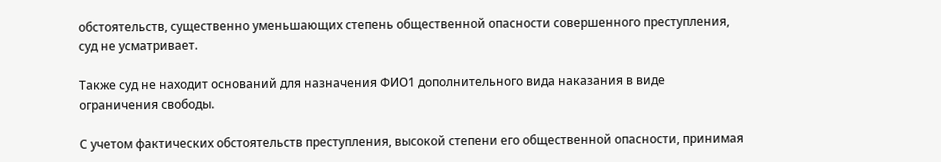обстоятельств, существенно уменьшающих степень общественной опасности совершенного преступления, суд не усматривает.

Также суд не находит оснований для назначения ФИО1 дополнительного вида наказания в виде ограничения свободы.

С учетом фактических обстоятельств преступления, высокой степени его общественной опасности, принимая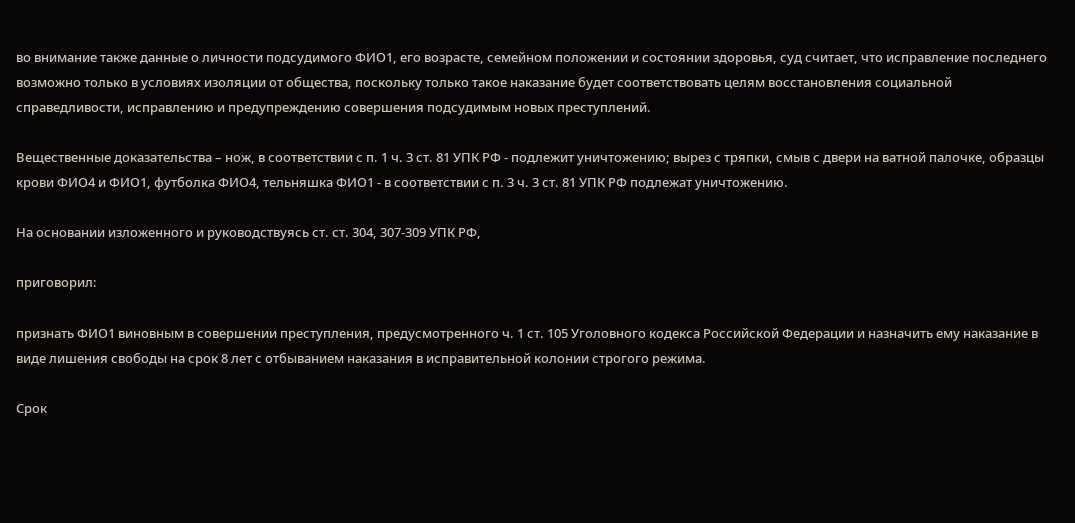во внимание также данные о личности подсудимого ФИО1, его возрасте, семейном положении и состоянии здоровья, суд считает, что исправление последнего возможно только в условиях изоляции от общества, поскольку только такое наказание будет соответствовать целям восстановления социальной справедливости, исправлению и предупреждению совершения подсудимым новых преступлений.

Вещественные доказательства – нож, в соответствии с п. 1 ч. 3 ст. 81 УПК РФ - подлежит уничтожению; вырез с тряпки, смыв с двери на ватной палочке, образцы крови ФИО4 и ФИО1, футболка ФИО4, тельняшка ФИО1 - в соответствии с п. 3 ч. 3 ст. 81 УПК РФ подлежат уничтожению.

На основании изложенного и руководствуясь ст. ст. 304, 307-309 УПК РФ,

приговорил:

признать ФИО1 виновным в совершении преступления, предусмотренного ч. 1 ст. 105 Уголовного кодекса Российской Федерации и назначить ему наказание в виде лишения свободы на срок 8 лет с отбыванием наказания в исправительной колонии строгого режима.

Срок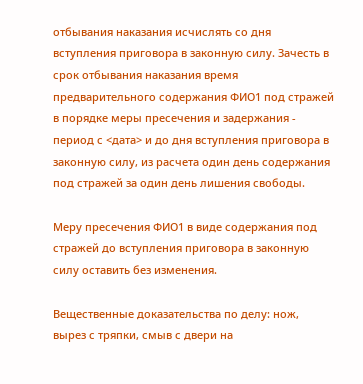отбывания наказания исчислять со дня вступления приговора в законную силу. Зачесть в срок отбывания наказания время предварительного содержания ФИО1 под стражей в порядке меры пресечения и задержания - период с <дата> и до дня вступления приговора в законную силу, из расчета один день содержания под стражей за один день лишения свободы.

Меру пресечения ФИО1 в виде содержания под стражей до вступления приговора в законную силу оставить без изменения.

Вещественные доказательства по делу: нож, вырез с тряпки, смыв с двери на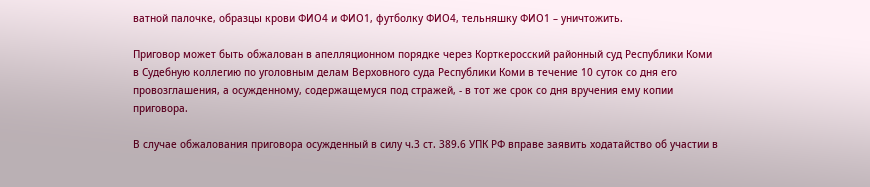ватной палочке, образцы крови ФИО4 и ФИО1, футболку ФИО4, тельняшку ФИО1 – уничтожить.

Приговор может быть обжалован в апелляционном порядке через Корткеросский районный суд Республики Коми в Судебную коллегию по уголовным делам Верховного суда Республики Коми в течение 10 суток со дня его провозглашения, а осужденному, содержащемуся под стражей, - в тот же срок со дня вручения ему копии приговора.

В случае обжалования приговора осужденный в силу ч.3 ст. 389.6 УПК РФ вправе заявить ходатайство об участии в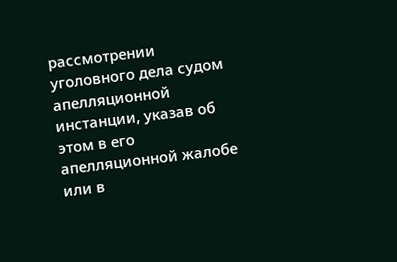рассмотрении уголовного дела судом апелляционной инстанции, указав об этом в его апелляционной жалобе или в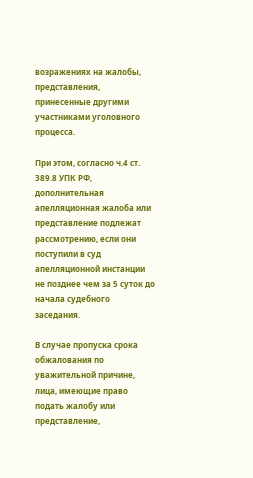возражениях на жалобы, представления, принесенные другими участниками уголовного процесса.

При этом, согласно ч.4 ст. 389.8 УПК РФ, дополнительная апелляционная жалоба или представление подлежат рассмотрению, если они поступили в суд апелляционной инстанции не позднее чем за 5 суток до начала судебного заседания.

В случае пропуска срока обжалования по уважительной причине, лица, имеющие право подать жалобу или представление,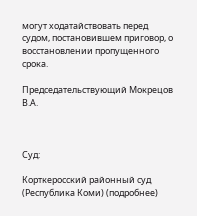могут ходатайствовать перед судом, постановившем приговор, о восстановлении пропущенного срока.

Председательствующий Мокрецов В.А.



Суд:

Корткеросский районный суд (Республика Коми) (подробнее)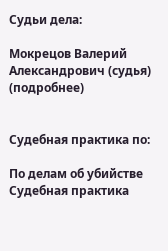Судьи дела:

Мокрецов Валерий Александрович (судья) (подробнее)


Судебная практика по:

По делам об убийстве
Судебная практика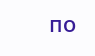по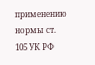применению нормы ст. 105 УК РФ